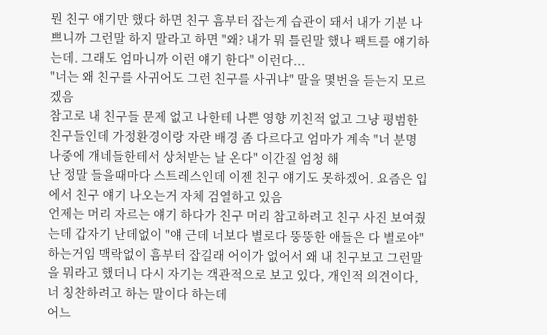뭔 친구 얘기만 했다 하면 친구 흠부터 잡는게 습관이 돼서 내가 기분 나쁘니까 그런말 하지 말라고 하면 "왜? 내가 뭐 틀린말 했나 팩트를 얘기하는데. 그래도 엄마니까 이런 얘기 한다" 이런다...
"너는 왜 친구를 사귀어도 그런 친구를 사귀냐" 말을 몇번을 듣는지 모르겠음
참고로 내 친구들 문제 없고 나한테 나쁜 영향 끼친적 없고 그냥 평범한 친구들인데 가정환경이랑 자란 배경 좀 다르다고 엄마가 계속 "너 분명 나중에 걔네들한테서 상처받는 날 온다" 이간질 엄청 해
난 정말 들을때마다 스트레스인데 이젠 친구 얘기도 못하겠어. 요즘은 입에서 친구 얘기 나오는거 자체 검열하고 있음
언제는 머리 자르는 얘기 하다가 친구 머리 참고하려고 친구 사진 보여줬는데 갑자기 난데없이 "얘 근데 너보다 별로다 뚱뚱한 애들은 다 별로야" 하는거임 맥락없이 흠부터 잡길래 어이가 없어서 왜 내 친구보고 그런말을 뭐라고 했더니 다시 자기는 객관적으로 보고 있다, 개인적 의견이다, 너 칭찬하려고 하는 말이다 하는데
어느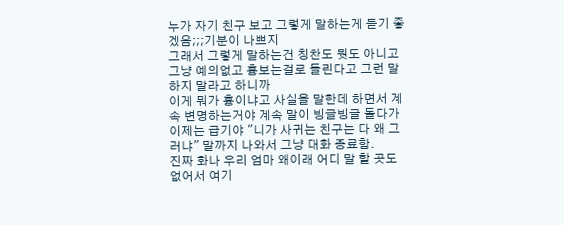누가 자기 친구 보고 그렇게 말하는게 듣기 좋겠음;;;기분이 나쁘지
그래서 그렇게 말하는건 칭찬도 뭣도 아니고 그냥 예의없고 흉보는걸로 들린다고 그런 말 하지 말라고 하니까
이게 뭐가 흉이냐고 사실을 말한데 하면서 계속 변명하는거야 계속 말이 빙글빙글 돌다가 이제는 급기야 "니가 사귀는 친구는 다 왜 그러냐" 말까지 나와서 그냥 대화 종료함.
진짜 화나 우리 엄마 왜이래 어디 말 할 곳도 없어서 여기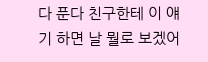다 푼다 친구한테 이 얘기 하면 날 뭘로 보겠어